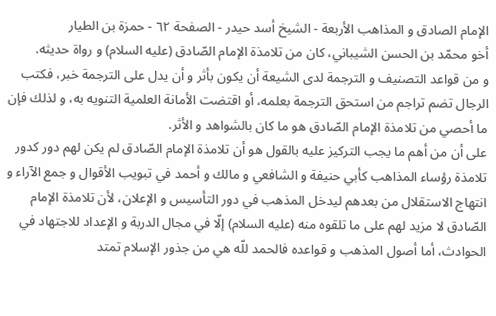الإمام الصادق و المذاهب الأربعة - الشيخ أسد حيدر - الصفحة ٦٢ - حمزة بن الطيار
أخو محمّد بن الحسن الشيباني، كان من تلامذة الإمام الصّادق (عليه السلام) و رواة حديثه.
و من قواعد التصنيف و الترجمة لدى الشيعة أن يكون بأثر و أن يدل على الترجمة خبر، فكتب الرجال تضم تراجم من استحق الترجمة بعلمه، أو اقتضت الأمانة العلمية التنويه به، و لذلك فإن ما أحصي من تلامذة الإمام الصّادق هو ما كان بالشواهد و الأثر.
على أن من أهم ما يجب التركيز عليه بالقول هو أن تلامذة الإمام الصّادق لم يكن لهم دور كدور تلامذة رؤساء المذاهب كأبي حنيفة و الشافعي و مالك و أحمد في تبويب الأقوال و جمع الآراء و انتهاج الاستقلال من بعدهم ليدخل المذهب في دور التأسيس و الإعلان، لأن تلامذة الإمام الصّادق لا مزيد لهم على ما تلقوه منه (عليه السلام) إلّا في مجال الدربة و الإعداد للاجتهاد في الحوادث، أما أصول المذهب و قواعده فالحمد للّه هي من جذور الإسلام تمتد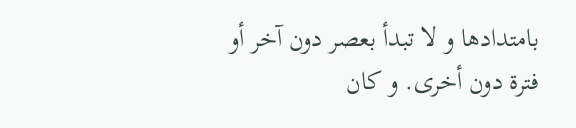بامتدادها و لا تبدأ بعصر دون آخر أو فترة دون أخرى. و كان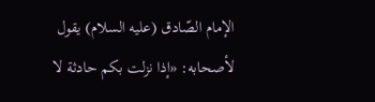الإمام الصّادق (عليه السلام) يقول لأصحابه: «إذا نزلت بكم حادثة لا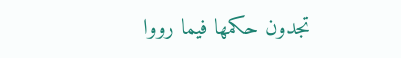تجدون حكمها فيما رووا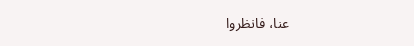عنا، فانظروا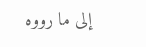إلى ما رووه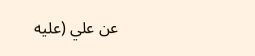عن علي (عليه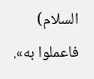السلام) فاعملوا به».